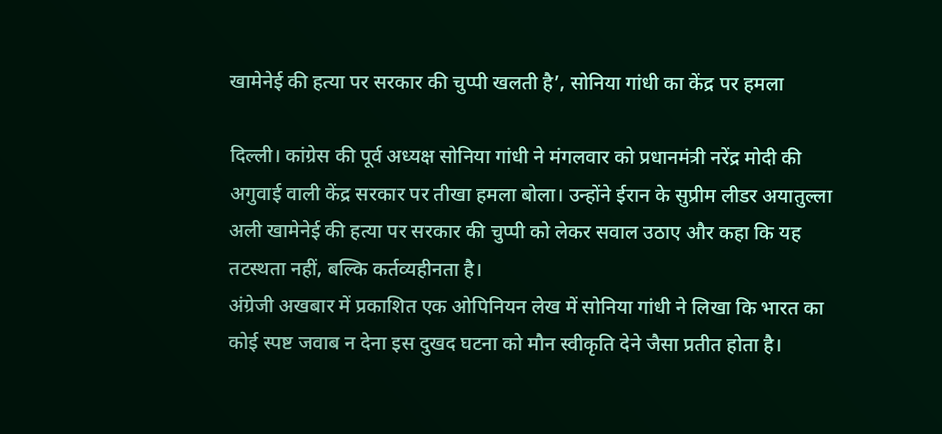खामेनेई की हत्या पर सरकार की चुप्पी खलती है’, सोनिया गांधी का केंद्र पर हमला

दिल्ली। कांग्रेस की पूर्व अध्यक्ष सोनिया गांधी ने मंगलवार को प्रधानमंत्री नरेंद्र मोदी की अगुवाई वाली केंद्र सरकार पर तीखा हमला बोला। उन्होंने ईरान के सुप्रीम लीडर अयातुल्ला अली खामेनेई की हत्या पर सरकार की चुप्पी को लेकर सवाल उठाए और कहा कि यह तटस्थता नहीं, बल्कि कर्तव्यहीनता है।
अंग्रेजी अखबार में प्रकाशित एक ओपिनियन लेख में सोनिया गांधी ने लिखा कि भारत का कोई स्पष्ट जवाब न देना इस दुखद घटना को मौन स्वीकृति देने जैसा प्रतीत होता है।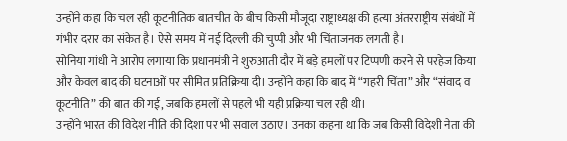उन्होंने कहा कि चल रही कूटनीतिक बातचीत के बीच किसी मौजूदा राष्ट्राध्यक्ष की हत्या अंतरराष्ट्रीय संबंधों में गंभीर दरार का संकेत है। ऐसे समय में नई दिल्ली की चुप्पी और भी चिंताजनक लगती है।
सोनिया गांधी ने आरोप लगाया कि प्रधानमंत्री ने शुरुआती दौर में बड़े हमलों पर टिप्पणी करने से परहेज किया और केवल बाद की घटनाओं पर सीमित प्रतिक्रिया दी। उन्होंने कहा कि बाद में “गहरी चिंता” और “संवाद व कूटनीति” की बात की गई, जबकि हमलों से पहले भी यही प्रक्रिया चल रही थी।
उन्होंने भारत की विदेश नीति की दिशा पर भी सवाल उठाए। उनका कहना था कि जब किसी विदेशी नेता की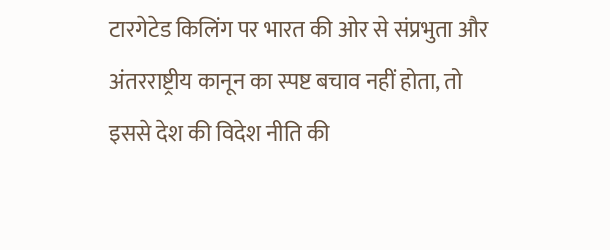टारगेटेड किलिंग पर भारत की ओर से संप्रभुता और अंतरराष्ट्रीय कानून का स्पष्ट बचाव नहीं होता, तो इससे देश की विदेश नीति की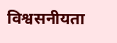विश्वसनीयता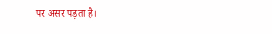पर असर पड़ता है।